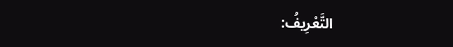التَّعْرِيفُ: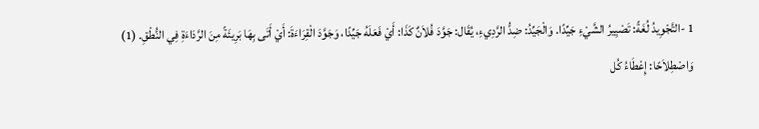1 -التَّجْوِيدُ لُغَةً: تَصْيِيرُ الشَّيْءِ جَيِّدًا. وَالْجَيِّدُ: ضِدُّ الرَّدِيءِ، يُقَال: جَوَّدَ فُلاَنٌ كَذَا: أَيْ فَعَلَهُ جَيِّدًا، وَجَوَّدَ الْقِرَاءَةَ: أَيْ أَتَى بِهَا بَرِيئَةً مِنَ الرَّدَاءَةِ فِي النُّطْقِ. (1)
وَاصْطِلاَحًا: إِعْطَاءُ كُل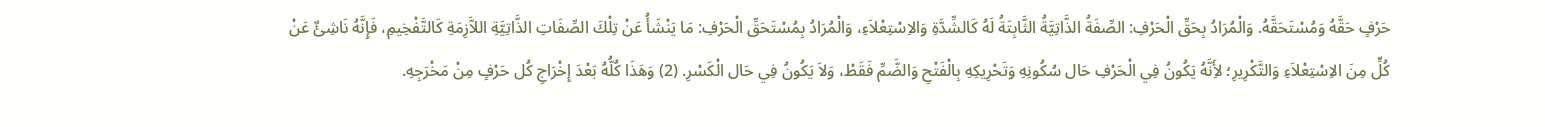حَرْفٍ حَقَّهُ وَمُسْتَحَقَّهُ. وَالْمُرَادُ بِحَقِّ الْحَرْفِ: الصِّفَةُ الذَّاتِيَّةُ الثَّابِتَةُ لَهُ كَالشِّدَّةِ وَالاِسْتِعْلاَءِ، وَالْمُرَادُ بِمُسْتَحَقِّ الْحَرْفِ: مَا يَنْشَأُ عَنْ تِلْكَ الصِّفَاتِ الذَّاتِيَّةِ اللاَّزِمَةِ كَالتَّفْخِيمِ، فَإِنَّهُ نَاشِئٌ عَنْ كُلٍّ مِنَ الاِسْتِعْلاَءِ وَالتَّكْرِيرِ؛ لأَِنَّهُ يَكُونُ فِي الْحَرْفِ حَال سُكُونِهِ وَتَحْرِيكِهِ بِالْفَتْحِ وَالضَّمِّ فَقَطْ، وَلاَ يَكُونُ فِي حَال الْكَسْرِ. (2) وَهَذَا كُلُّهُ بَعْدَ إِخْرَاجِ كُل حَرْفٍ مِنْ مَخْرَجِهِ.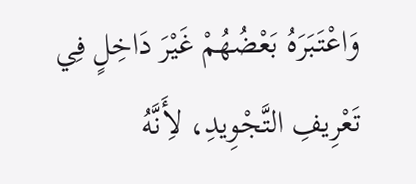وَاعْتَبَرَهُ بَعْضُهُمْ غَيْرَ دَاخِلٍ فِي تَعْرِيفِ التَّجْوِيدِ، لأَِنَّهُ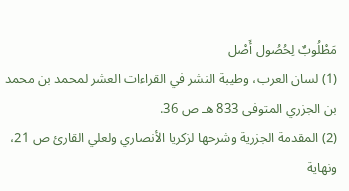مَطْلُوبٌ لِحُصُول أَصْل
(1) لسان العرب، وطيبة النشر في القراءات العشر لمحمد بن محمد بن الجزري المتوفى 833 هـ ص 36.
(2) المقدمة الجزرية وشرحها لزكريا الأنصاري ولعلي القارئ ص 21، ونهاية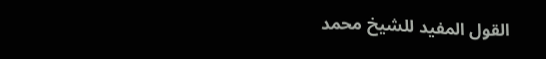القول المفيد للشيخ محمد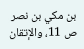بن مكي بن نصر ص 11، والإتقان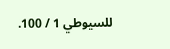للسيوطي 1 / 100.